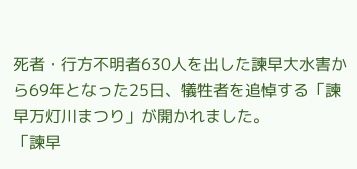死者・行方不明者630人を出した諫早大水害から69年となった25日、犠牲者を追悼する「諫早万灯川まつり」が開かれました。
「諫早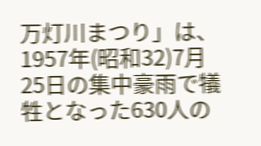万灯川まつり」は、1957年(昭和32)7月25日の集中豪雨で犠牲となった630人の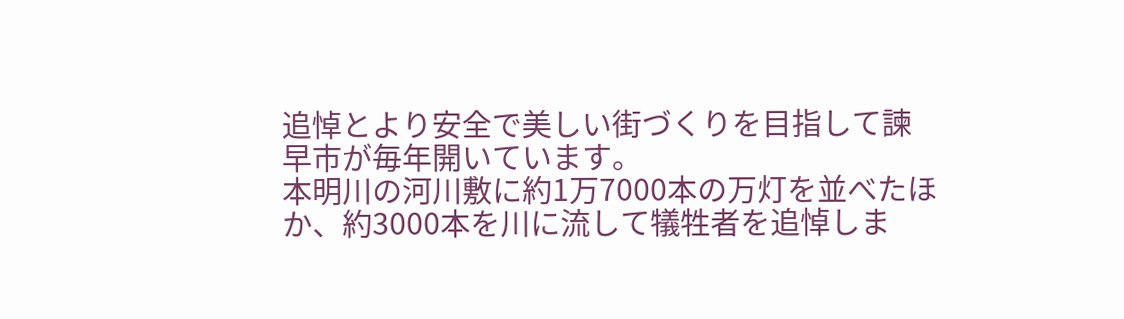追悼とより安全で美しい街づくりを目指して諫早市が毎年開いています。
本明川の河川敷に約1万7000本の万灯を並べたほか、約3000本を川に流して犠牲者を追悼しま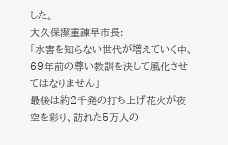した。
大久保潔重諫早市長:
「水害を知らない世代が増えていく中、69年前の尊い教訓を決して風化させてはなりません」
最後は約2千発の打ち上げ花火が夜空を彩り、訪れた5万人の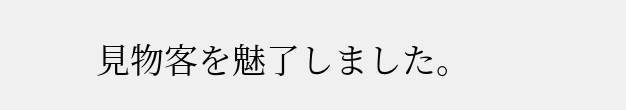見物客を魅了しました。